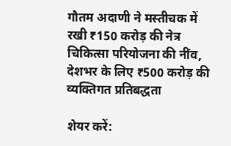गौतम अदाणी ने मस्तीचक में रखी ₹150 करोड़ की नेत्र चिकित्सा परियोजना की नींव, देशभर के लिए ₹500 करोड़ की व्यक्तिगत प्रतिबद्धता

शेयर करें: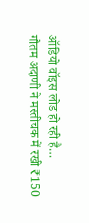ऑडियो वॉइस लोड हो रही है…
गौतम अदाणी ने मस्तीचक में रखी ₹150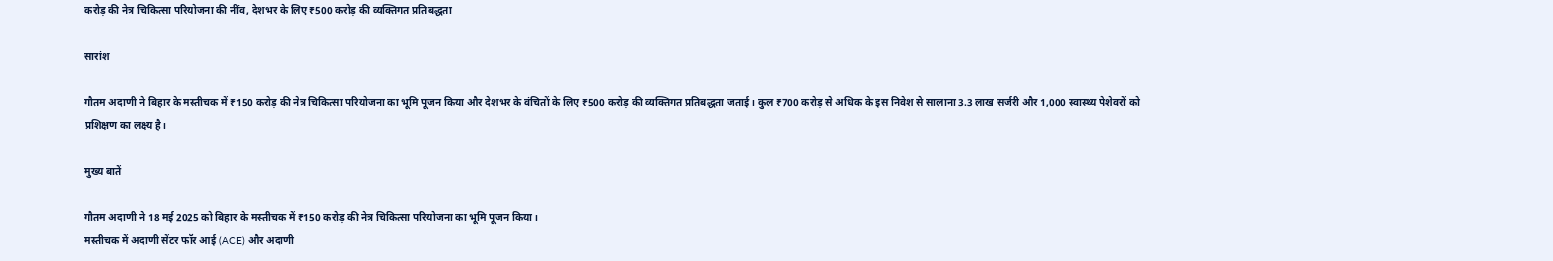करोड़ की नेत्र चिकित्सा परियोजना की नींव, देशभर के लिए ₹500 करोड़ की व्यक्तिगत प्रतिबद्धता

सारांश

गौतम अदाणी ने बिहार के मस्तीचक में ₹150 करोड़ की नेत्र चिकित्सा परियोजना का भूमि पूजन किया और देशभर के वंचितों के लिए ₹500 करोड़ की व्यक्तिगत प्रतिबद्धता जताई। कुल ₹700 करोड़ से अधिक के इस निवेश से सालाना 3.3 लाख सर्जरी और 1,000 स्वास्थ्य पेशेवरों को प्रशिक्षण का लक्ष्य है।

मुख्य बातें

गौतम अदाणी ने 18 मई 2025 को बिहार के मस्तीचक में ₹150 करोड़ की नेत्र चिकित्सा परियोजना का भूमि पूजन किया।
मस्तीचक में अदाणी सेंटर फॉर आई (ACE) और अदाणी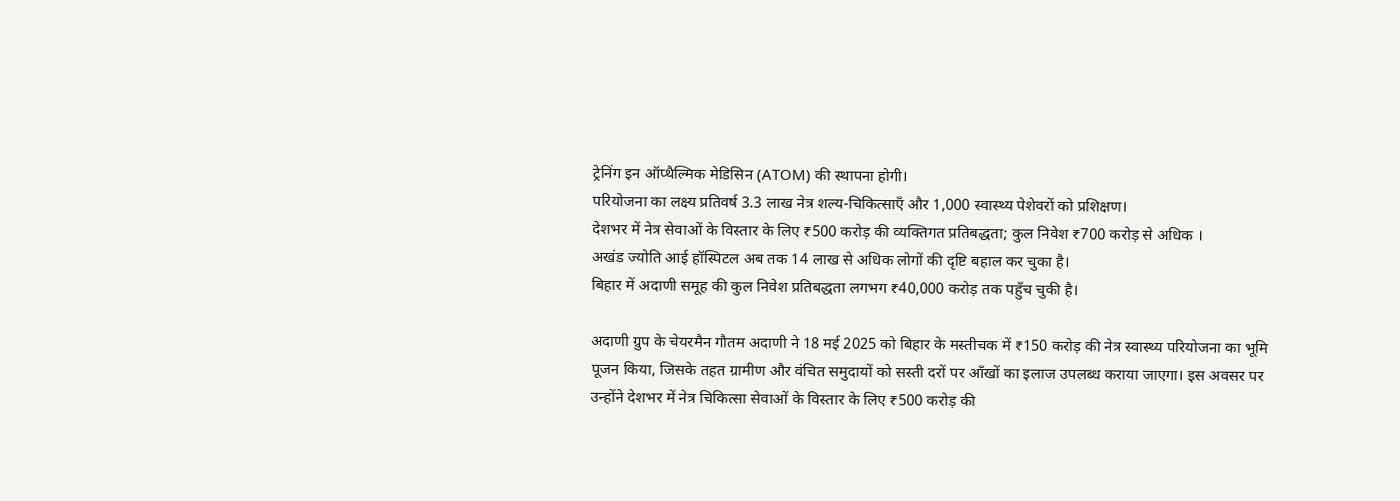ट्रेनिंग इन ऑप्थैल्मिक मेडिसिन (ATOM) की स्थापना होगी।
परियोजना का लक्ष्य प्रतिवर्ष 3.3 लाख नेत्र शल्य-चिकित्साएँ और 1,000 स्वास्थ्य पेशेवरों को प्रशिक्षण।
देशभर में नेत्र सेवाओं के विस्तार के लिए ₹500 करोड़ की व्यक्तिगत प्रतिबद्धता; कुल निवेश ₹700 करोड़ से अधिक ।
अखंड ज्योति आई हॉस्पिटल अब तक 14 लाख से अधिक लोगों की दृष्टि बहाल कर चुका है।
बिहार में अदाणी समूह की कुल निवेश प्रतिबद्धता लगभग ₹40,000 करोड़ तक पहुँच चुकी है।

अदाणी ग्रुप के चेयरमैन गौतम अदाणी ने 18 मई 2025 को बिहार के मस्तीचक में ₹150 करोड़ की नेत्र स्वास्थ्य परियोजना का भूमि पूजन किया, जिसके तहत ग्रामीण और वंचित समुदायों को सस्ती दरों पर आँखों का इलाज उपलब्ध कराया जाएगा। इस अवसर पर उन्होंने देशभर में नेत्र चिकित्सा सेवाओं के विस्तार के लिए ₹500 करोड़ की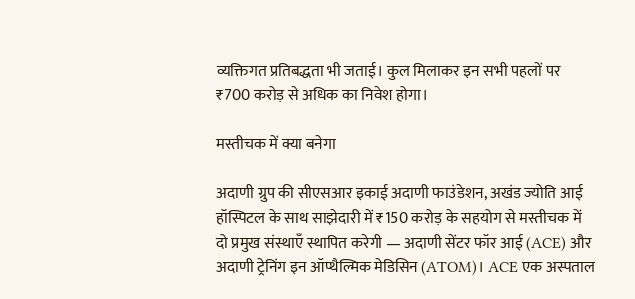व्यक्तिगत प्रतिबद्धता भी जताई। कुल मिलाकर इन सभी पहलों पर ₹700 करोड़ से अधिक का निवेश होगा।

मस्तीचक में क्या बनेगा

अदाणी ग्रुप की सीएसआर इकाई अदाणी फाउंडेशन, अखंड ज्योति आई हॉस्पिटल के साथ साझेदारी में ₹150 करोड़ के सहयोग से मस्तीचक में दो प्रमुख संस्थाएँ स्थापित करेगी — अदाणी सेंटर फॉर आई (ACE) और अदाणी ट्रेनिंग इन ऑप्थैल्मिक मेडिसिन (ATOM)। ACE एक अस्पताल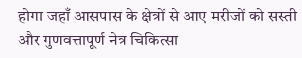होगा जहाँ आसपास के क्षेत्रों से आए मरीजों को सस्ती और गुणवत्तापूर्ण नेत्र चिकित्सा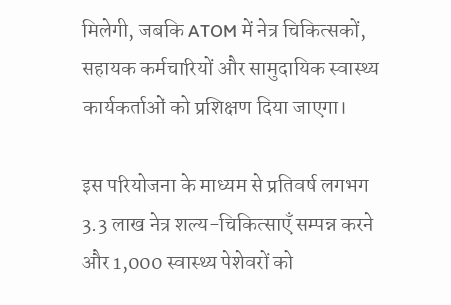मिलेगी, जबकि ATOM में नेत्र चिकित्सकों, सहायक कर्मचारियों और सामुदायिक स्वास्थ्य कार्यकर्ताओं को प्रशिक्षण दिया जाएगा।

इस परियोजना के माध्यम से प्रतिवर्ष लगभग 3.3 लाख नेत्र शल्य-चिकित्साएँ सम्पन्न करने और 1,000 स्वास्थ्य पेशेवरों को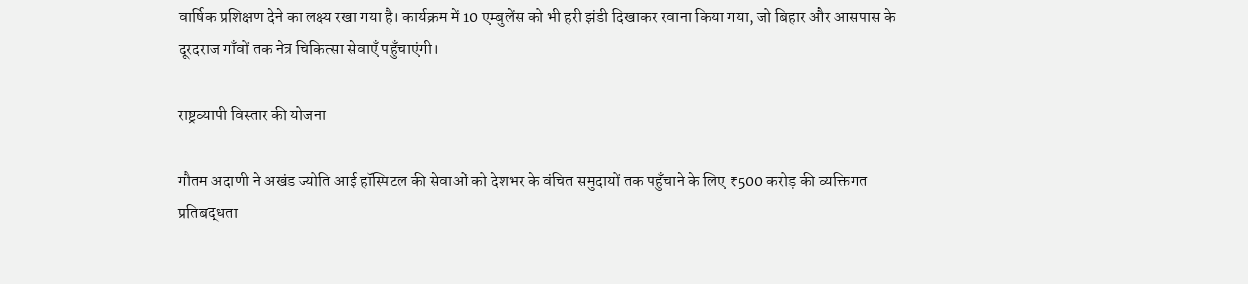वार्षिक प्रशिक्षण देने का लक्ष्य रखा गया है। कार्यक्रम में 10 एम्बुलेंस को भी हरी झंडी दिखाकर रवाना किया गया, जो बिहार और आसपास के दूरदराज गाँवों तक नेत्र चिकित्सा सेवाएँ पहुँचाएंगी।

राष्ट्रव्यापी विस्तार की योजना

गौतम अदाणी ने अखंड ज्योति आई हॉस्पिटल की सेवाओं को देशभर के वंचित समुदायों तक पहुँचाने के लिए ₹500 करोड़ की व्यक्तिगत प्रतिबद्धता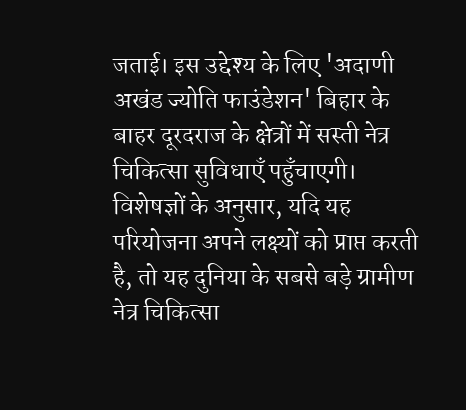जताई। इस उद्देश्य के लिए 'अदाणी अखंड ज्योति फाउंडेशन' बिहार के बाहर दूरदराज के क्षेत्रों में सस्ती नेत्र चिकित्सा सुविधाएँ पहुँचाएगी। विशेषज्ञों के अनुसार, यदि यह परियोजना अपने लक्ष्यों को प्राप्त करती है, तो यह दुनिया के सबसे बड़े ग्रामीण नेत्र चिकित्सा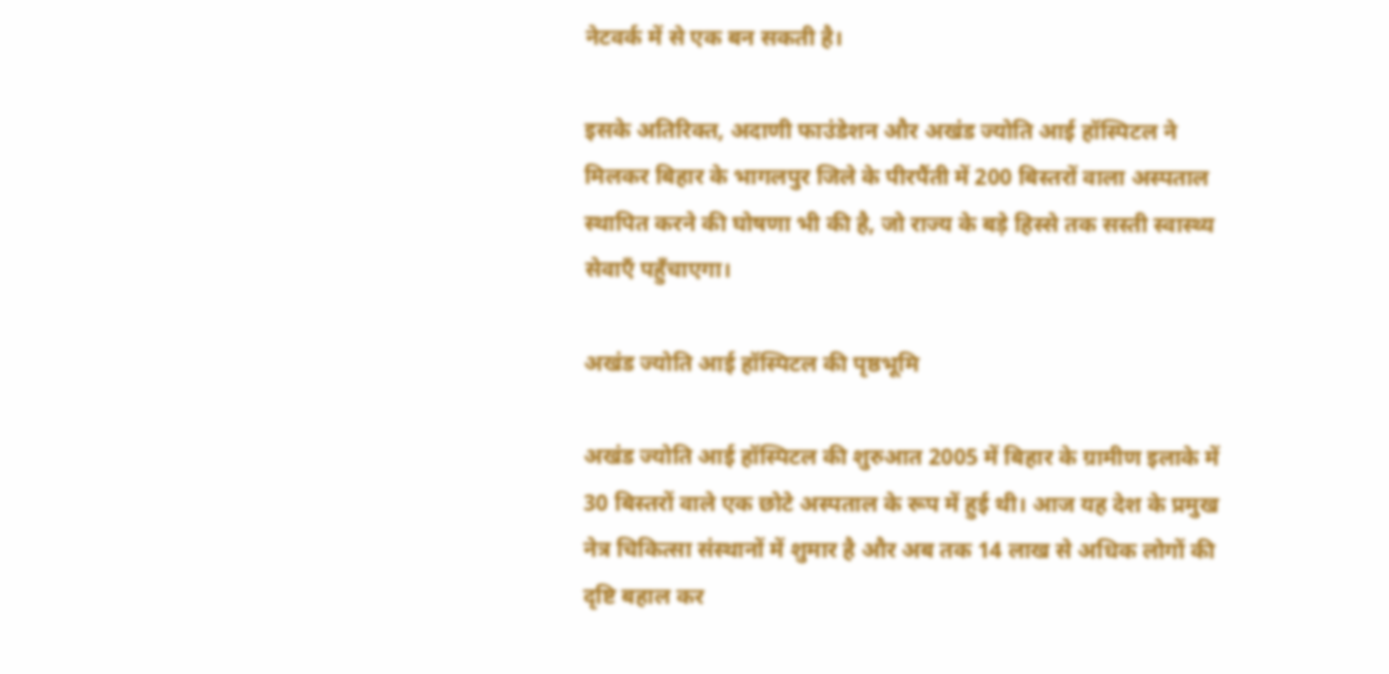नेटवर्क में से एक बन सकती है।

इसके अतिरिक्त, अदाणी फाउंडेशन और अखंड ज्योति आई हॉस्पिटल ने मिलकर बिहार के भागलपुर जिले के पीरपैंती में 200 बिस्तरों वाला अस्पताल स्थापित करने की घोषणा भी की है, जो राज्य के बड़े हिस्से तक सस्ती स्वास्थ्य सेवाएँ पहुँचाएगा।

अखंड ज्योति आई हॉस्पिटल की पृष्ठभूमि

अखंड ज्योति आई हॉस्पिटल की शुरुआत 2005 में बिहार के ग्रामीण इलाके में 30 बिस्तरों वाले एक छोटे अस्पताल के रूप में हुई थी। आज यह देश के प्रमुख नेत्र चिकित्सा संस्थानों में शुमार है और अब तक 14 लाख से अधिक लोगों की दृष्टि बहाल कर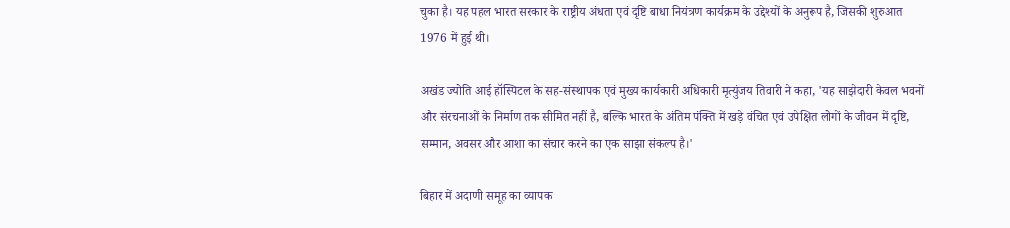चुका है। यह पहल भारत सरकार के राष्ट्रीय अंधता एवं दृष्टि बाधा नियंत्रण कार्यक्रम के उद्देश्यों के अनुरूप है, जिसकी शुरुआत 1976 में हुई थी।

अखंड ज्योति आई हॉस्पिटल के सह-संस्थापक एवं मुख्य कार्यकारी अधिकारी मृत्युंजय तिवारी ने कहा, 'यह साझेदारी केवल भवनों और संरचनाओं के निर्माण तक सीमित नहीं है, बल्कि भारत के अंतिम पंक्ति में खड़े वंचित एवं उपेक्षित लोगों के जीवन में दृष्टि, सम्मान, अवसर और आशा का संचार करने का एक साझा संकल्प है।'

बिहार में अदाणी समूह का व्यापक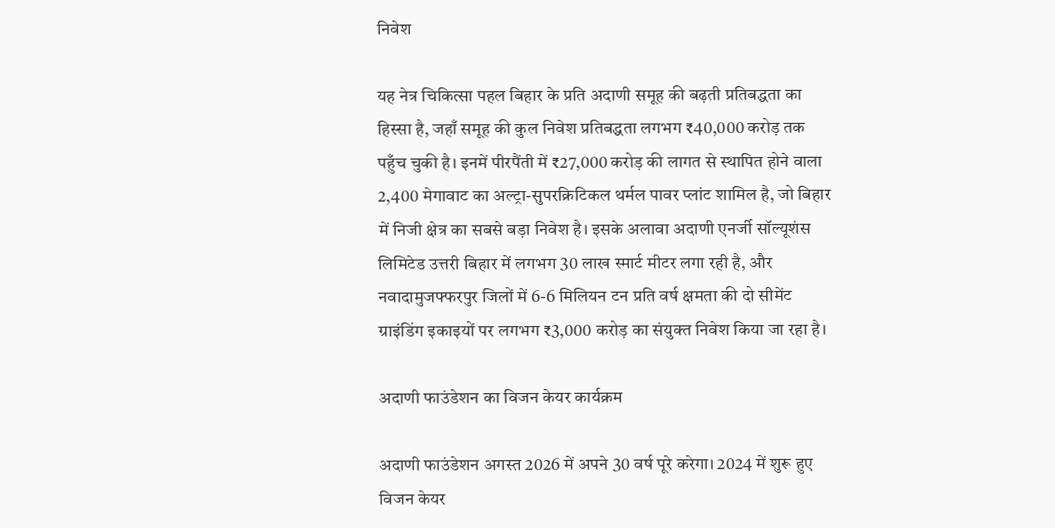निवेश

यह नेत्र चिकित्सा पहल बिहार के प्रति अदाणी समूह की बढ़ती प्रतिबद्धता का हिस्सा है, जहाँ समूह की कुल निवेश प्रतिबद्धता लगभग ₹40,000 करोड़ तक पहुँच चुकी है। इनमें पीरपैंती में ₹27,000 करोड़ की लागत से स्थापित होने वाला 2,400 मेगावाट का अल्ट्रा-सुपरक्रिटिकल थर्मल पावर प्लांट शामिल है, जो बिहार में निजी क्षेत्र का सबसे बड़ा निवेश है। इसके अलावा अदाणी एनर्जी सॉल्यूशंस लिमिटेड उत्तरी बिहार में लगभग 30 लाख स्मार्ट मीटर लगा रही है, और नवादामुजफ्फरपुर जिलों में 6-6 मिलियन टन प्रति वर्ष क्षमता की दो सीमेंट ग्राइंडिंग इकाइयों पर लगभग ₹3,000 करोड़ का संयुक्त निवेश किया जा रहा है।

अदाणी फाउंडेशन का विजन केयर कार्यक्रम

अदाणी फाउंडेशन अगस्त 2026 में अपने 30 वर्ष पूरे करेगा। 2024 में शुरू हुए विजन केयर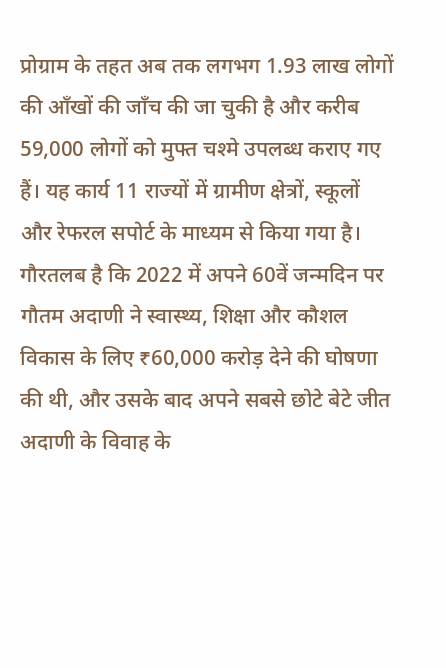प्रोग्राम के तहत अब तक लगभग 1.93 लाख लोगों की आँखों की जाँच की जा चुकी है और करीब 59,000 लोगों को मुफ्त चश्मे उपलब्ध कराए गए हैं। यह कार्य 11 राज्यों में ग्रामीण क्षेत्रों, स्कूलों और रेफरल सपोर्ट के माध्यम से किया गया है। गौरतलब है कि 2022 में अपने 60वें जन्मदिन पर गौतम अदाणी ने स्वास्थ्य, शिक्षा और कौशल विकास के लिए ₹60,000 करोड़ देने की घोषणा की थी, और उसके बाद अपने सबसे छोटे बेटे जीत अदाणी के विवाह के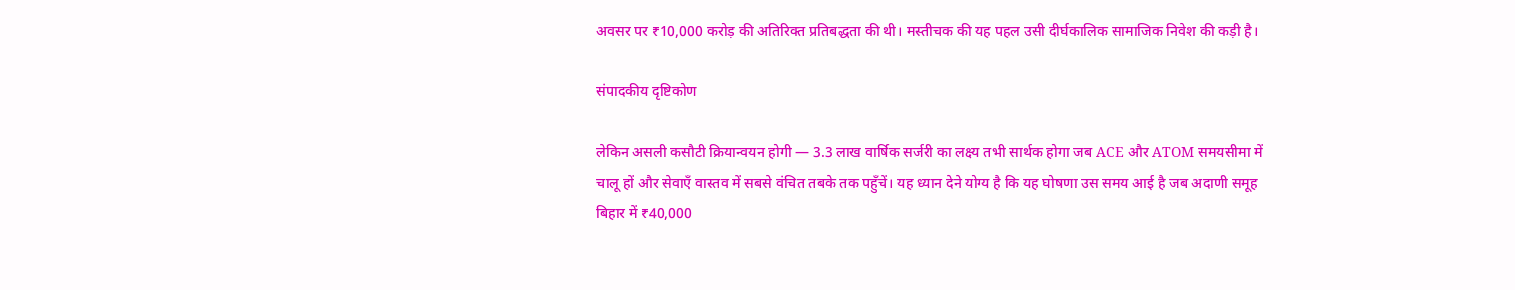अवसर पर ₹10,000 करोड़ की अतिरिक्त प्रतिबद्धता की थी। मस्तीचक की यह पहल उसी दीर्घकालिक सामाजिक निवेश की कड़ी है।

संपादकीय दृष्टिकोण

लेकिन असली कसौटी क्रियान्वयन होगी — 3.3 लाख वार्षिक सर्जरी का लक्ष्य तभी सार्थक होगा जब ACE और ATOM समयसीमा में चालू हों और सेवाएँ वास्तव में सबसे वंचित तबके तक पहुँचें। यह ध्यान देने योग्य है कि यह घोषणा उस समय आई है जब अदाणी समूह बिहार में ₹40,000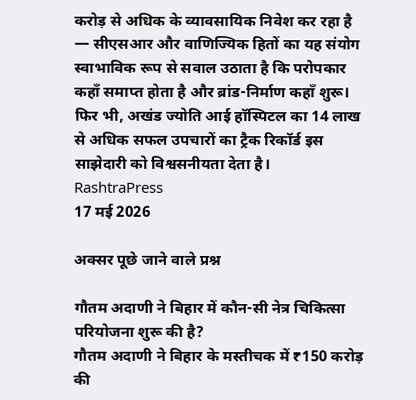करोड़ से अधिक के व्यावसायिक निवेश कर रहा है — सीएसआर और वाणिज्यिक हितों का यह संयोग स्वाभाविक रूप से सवाल उठाता है कि परोपकार कहाँ समाप्त होता है और ब्रांड-निर्माण कहाँ शुरू। फिर भी, अखंड ज्योति आई हॉस्पिटल का 14 लाख से अधिक सफल उपचारों का ट्रैक रिकॉर्ड इस साझेदारी को विश्वसनीयता देता है।
RashtraPress
17 मई 2026

अक्सर पूछे जाने वाले प्रश्न

गौतम अदाणी ने बिहार में कौन-सी नेत्र चिकित्सा परियोजना शुरू की है?
गौतम अदाणी ने बिहार के मस्तीचक में ₹150 करोड़ की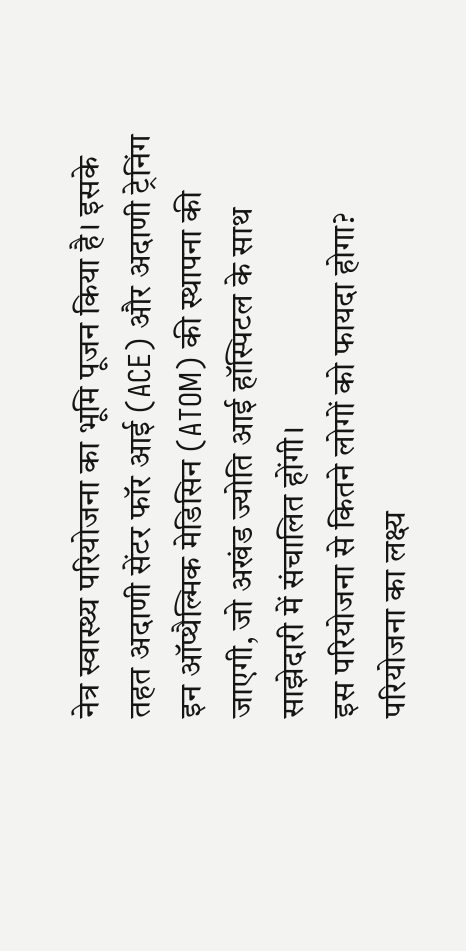नेत्र स्वास्थ्य परियोजना का भूमि पूजन किया है। इसके तहत अदाणी सेंटर फॉर आई (ACE) और अदाणी ट्रेनिंग इन ऑप्थैल्मिक मेडिसिन (ATOM) की स्थापना की जाएगी, जो अखंड ज्योति आई हॉस्पिटल के साथ साझेदारी में संचालित होंगी।
इस परियोजना से कितने लोगों को फायदा होगा?
परियोजना का लक्ष्य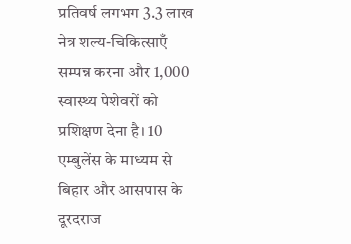प्रतिवर्ष लगभग 3.3 लाख नेत्र शल्य-चिकित्साएँ सम्पन्न करना और 1,000 स्वास्थ्य पेशेवरों को प्रशिक्षण देना है। 10 एम्बुलेंस के माध्यम से बिहार और आसपास के दूरदराज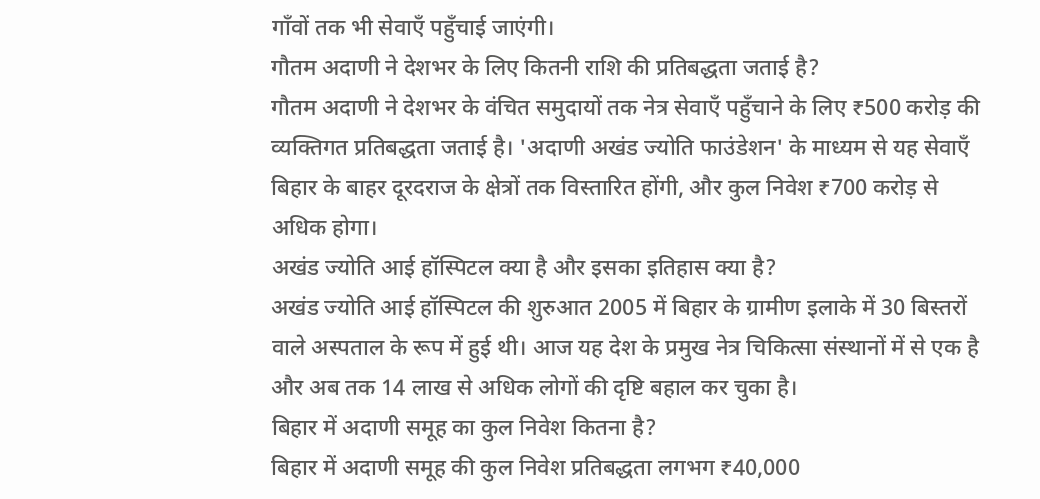गाँवों तक भी सेवाएँ पहुँचाई जाएंगी।
गौतम अदाणी ने देशभर के लिए कितनी राशि की प्रतिबद्धता जताई है?
गौतम अदाणी ने देशभर के वंचित समुदायों तक नेत्र सेवाएँ पहुँचाने के लिए ₹500 करोड़ की व्यक्तिगत प्रतिबद्धता जताई है। 'अदाणी अखंड ज्योति फाउंडेशन' के माध्यम से यह सेवाएँ बिहार के बाहर दूरदराज के क्षेत्रों तक विस्तारित होंगी, और कुल निवेश ₹700 करोड़ से अधिक होगा।
अखंड ज्योति आई हॉस्पिटल क्या है और इसका इतिहास क्या है?
अखंड ज्योति आई हॉस्पिटल की शुरुआत 2005 में बिहार के ग्रामीण इलाके में 30 बिस्तरों वाले अस्पताल के रूप में हुई थी। आज यह देश के प्रमुख नेत्र चिकित्सा संस्थानों में से एक है और अब तक 14 लाख से अधिक लोगों की दृष्टि बहाल कर चुका है।
बिहार में अदाणी समूह का कुल निवेश कितना है?
बिहार में अदाणी समूह की कुल निवेश प्रतिबद्धता लगभग ₹40,000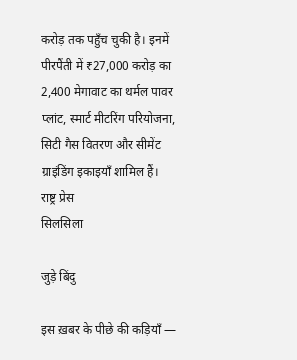करोड़ तक पहुँच चुकी है। इनमें पीरपैंती में ₹27,000 करोड़ का 2,400 मेगावाट का थर्मल पावर प्लांट, स्मार्ट मीटरिंग परियोजना, सिटी गैस वितरण और सीमेंट ग्राइंडिंग इकाइयाँ शामिल हैं।
राष्ट्र प्रेस
सिलसिला

जुड़े बिंदु

इस ख़बर के पीछे की कड़ियाँ —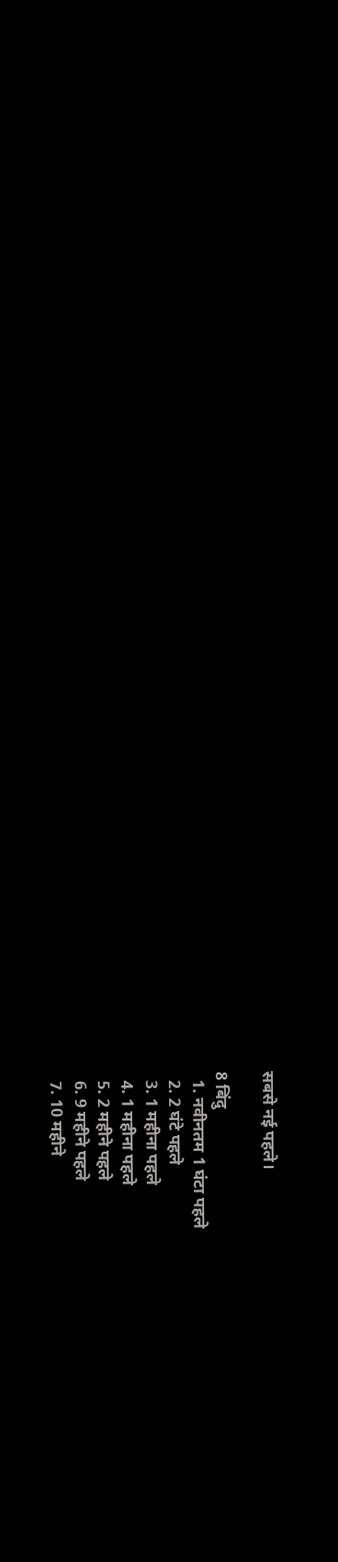सबसे नई पहले।

8 बिंदु
  1. नवीनतम 1 घंटा पहले
  2. 2 घंटे पहले
  3. 1 महीना पहले
  4. 1 महीना पहले
  5. 2 महीने पहले
  6. 9 महीने पहले
  7. 10 महीने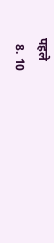पहले
  8. 10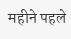महीने पहले